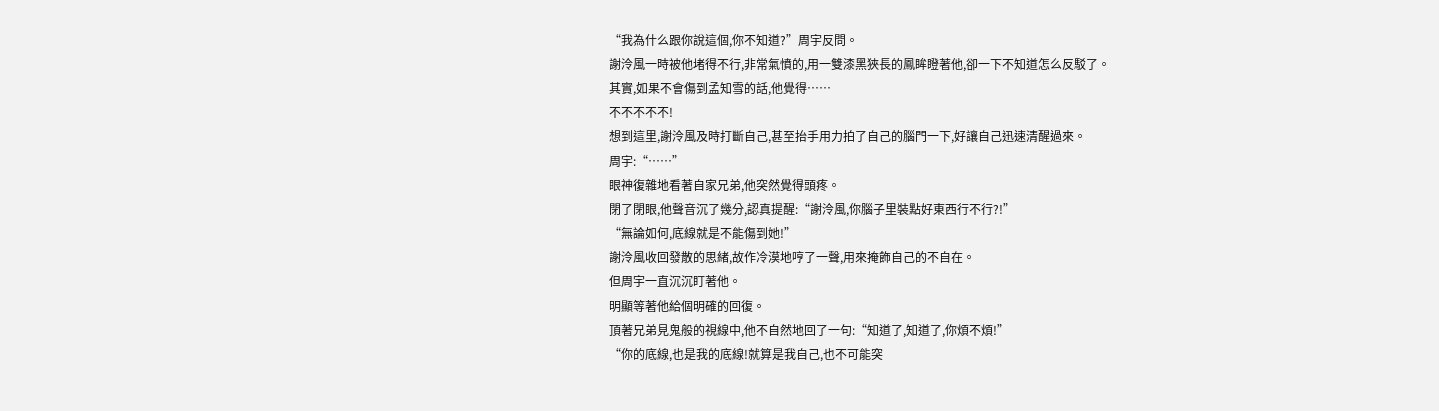“我為什么跟你說這個,你不知道?”周宇反問。
謝泠風一時被他堵得不行,非常氣憤的,用一雙漆黑狹長的鳳眸瞪著他,卻一下不知道怎么反駁了。
其實,如果不會傷到孟知雪的話,他覺得……
不不不不不!
想到這里,謝泠風及時打斷自己,甚至抬手用力拍了自己的腦門一下,好讓自己迅速清醒過來。
周宇:“……”
眼神復雜地看著自家兄弟,他突然覺得頭疼。
閉了閉眼,他聲音沉了幾分,認真提醒:“謝泠風,你腦子里裝點好東西行不行?!”
“無論如何,底線就是不能傷到她!”
謝泠風收回發散的思緒,故作冷漠地哼了一聲,用來掩飾自己的不自在。
但周宇一直沉沉盯著他。
明顯等著他給個明確的回復。
頂著兄弟見鬼般的視線中,他不自然地回了一句:“知道了,知道了,你煩不煩!”
“你的底線,也是我的底線!就算是我自己,也不可能突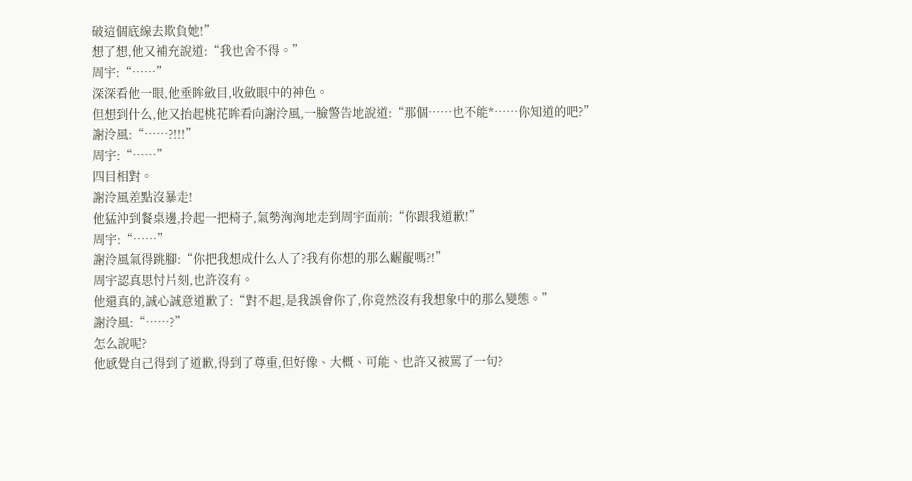破這個底線去欺負她!”
想了想,他又補充說道:“我也舍不得。”
周宇:“……”
深深看他一眼,他垂眸斂目,收斂眼中的神色。
但想到什么,他又抬起桃花眸看向謝泠風,一臉警告地說道:“那個……也不能*……你知道的吧?”
謝泠風:“……?!!!”
周宇:“……”
四目相對。
謝泠風差點沒暴走!
他猛沖到餐桌邊,拎起一把椅子,氣勢洶洶地走到周宇面前:“你跟我道歉!”
周宇:“……”
謝泠風氣得跳腳:“你把我想成什么人了?我有你想的那么齷齪嗎?!”
周宇認真思忖片刻,也許沒有。
他還真的,誠心誠意道歉了:“對不起,是我誤會你了,你竟然沒有我想象中的那么變態。”
謝泠風:“……?”
怎么說呢?
他感覺自己得到了道歉,得到了尊重,但好像、大概、可能、也許又被罵了一句?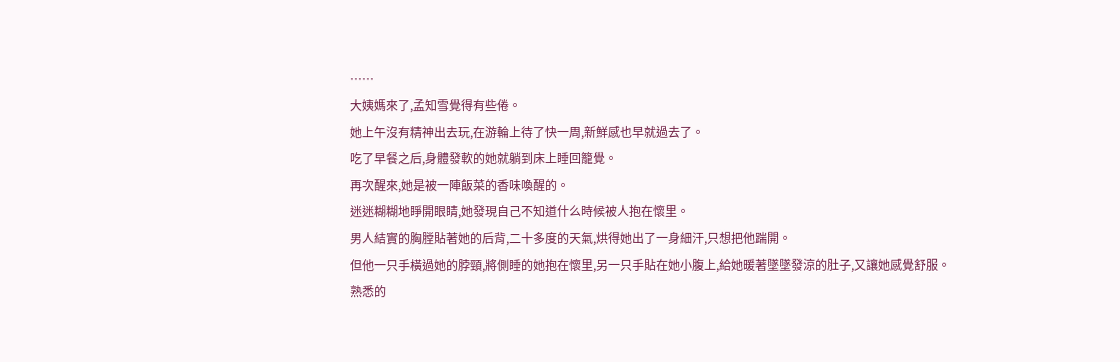……
大姨媽來了,孟知雪覺得有些倦。
她上午沒有精神出去玩,在游輪上待了快一周,新鮮感也早就過去了。
吃了早餐之后,身體發軟的她就躺到床上睡回籠覺。
再次醒來,她是被一陣飯菜的香味喚醒的。
迷迷糊糊地睜開眼睛,她發現自己不知道什么時候被人抱在懷里。
男人結實的胸膛貼著她的后背,二十多度的天氣,烘得她出了一身細汗,只想把他踹開。
但他一只手橫過她的脖頸,將側睡的她抱在懷里,另一只手貼在她小腹上,給她暖著墜墜發涼的肚子,又讓她感覺舒服。
熟悉的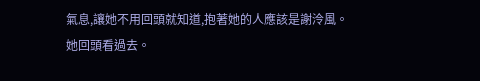氣息,讓她不用回頭就知道,抱著她的人應該是謝泠風。
她回頭看過去。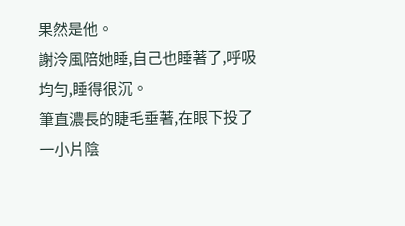果然是他。
謝泠風陪她睡,自己也睡著了,呼吸均勻,睡得很沉。
筆直濃長的睫毛垂著,在眼下投了一小片陰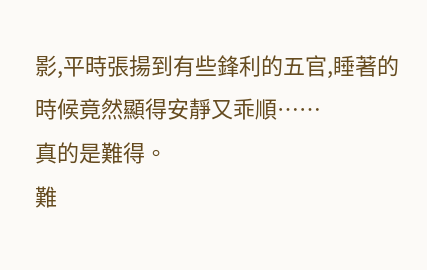影,平時張揚到有些鋒利的五官,睡著的時候竟然顯得安靜又乖順……
真的是難得。
難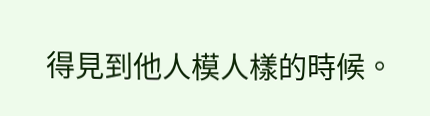得見到他人模人樣的時候。